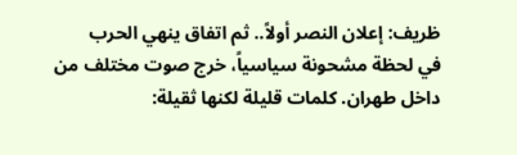ظريف: إعلان النصر أولاً.. ثم اتفاق ينهي الحرب
في لحظة مشحونة سياسياً، خرج صوت مختلف من داخل طهران. كلمات قليلة لكنها ثقيلة: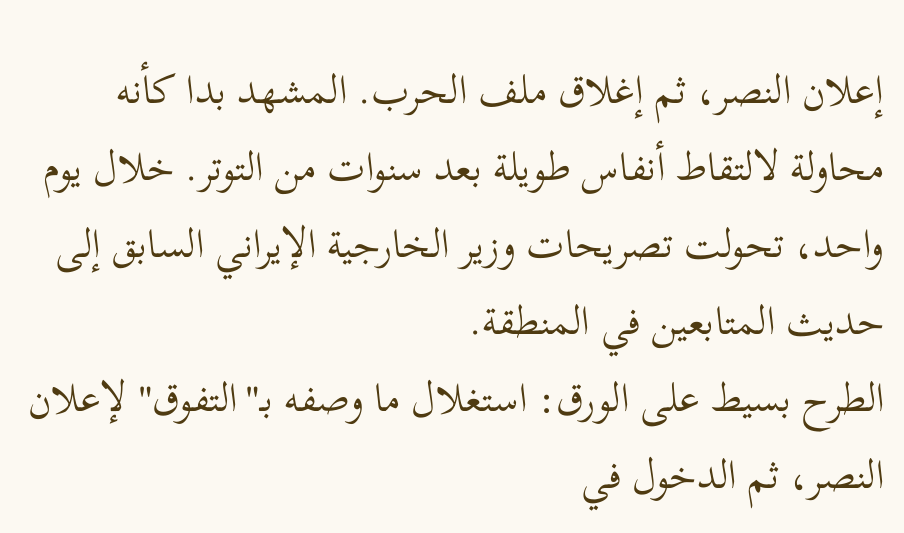إعلان النصر، ثم إغلاق ملف الحرب. المشهد بدا كأنه محاولة لالتقاط أنفاس طويلة بعد سنوات من التوتر. خلال يوم واحد، تحولت تصريحات وزير الخارجية الإيراني السابق إلى حديث المتابعين في المنطقة.
الطرح بسيط على الورق: استغلال ما وصفه بـ"التفوق" لإعلان النصر، ثم الدخول في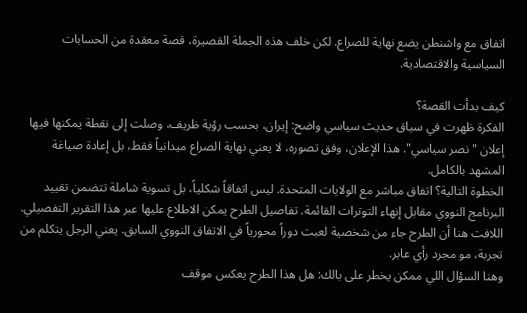اتفاق مع واشنطن يضع نهاية للصراع. لكن خلف هذه الجملة القصيرة، قصة معقدة من الحسابات السياسية والاقتصادية.

كيف بدأت القصة؟
الفكرة ظهرت في سياق حديث سياسي واضح: إيران، بحسب رؤية ظريف، وصلت إلى نقطة يمكنها فيها إعلان "نصر سياسي". هذا الإعلان، وفق تصوره، لا يعني نهاية الصراع ميدانياً فقط، بل إعادة صياغة المشهد بالكامل.
الخطوة التالية؟ اتفاق مباشر مع الولايات المتحدة. ليس اتفاقاً شكلياً، بل تسوية شاملة تتضمن تقييد البرنامج النووي مقابل إنهاء التوترات القائمة. تفاصيل الطرح يمكن الاطلاع عليها عبر هذا التقرير التفصيلي.
اللافت هنا أن الطرح جاء من شخصية لعبت دوراً محورياً في الاتفاق النووي السابق. يعني الرجل يتكلم من تجربة، مو مجرد رأي عابر.
وهنا السؤال اللي ممكن يخطر على بالك: هل هذا الطرح يعكس موقف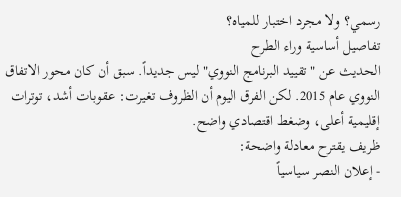رسمي؟ ولا مجرد اختبار للمياه؟
تفاصيل أساسية وراء الطرح
الحديث عن "تقييد البرنامج النووي" ليس جديداً. سبق أن كان محور الاتفاق النووي عام 2015. لكن الفرق اليوم أن الظروف تغيرت: عقوبات أشد، توترات إقليمية أعلى، وضغط اقتصادي واضح.
ظريف يقترح معادلة واضحة:
- إعلان النصر سياسياً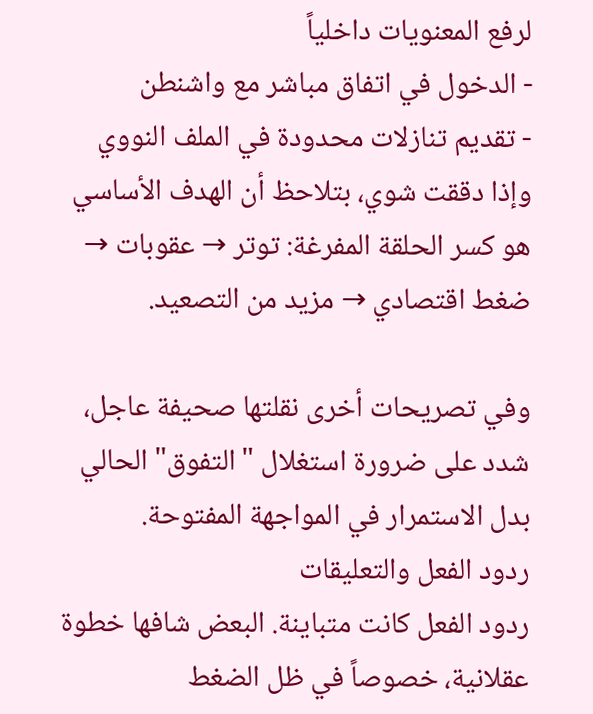لرفع المعنويات داخلياً
- الدخول في اتفاق مباشر مع واشنطن
- تقديم تنازلات محدودة في الملف النووي
وإذا دققت شوي، بتلاحظ أن الهدف الأساسي هو كسر الحلقة المفرغة: توتر → عقوبات → ضغط اقتصادي → مزيد من التصعيد.

وفي تصريحات أخرى نقلتها صحيفة عاجل، شدد على ضرورة استغلال "التفوق" الحالي بدل الاستمرار في المواجهة المفتوحة.
ردود الفعل والتعليقات
ردود الفعل كانت متباينة. البعض شافها خطوة عقلانية، خصوصاً في ظل الضغط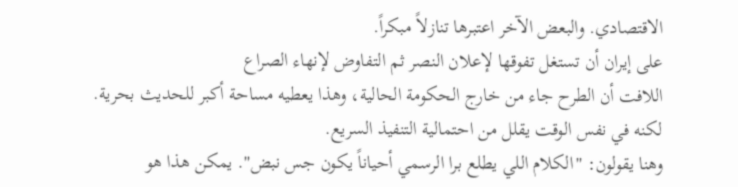الاقتصادي. والبعض الآخر اعتبرها تنازلاً مبكراً.
على إيران أن تستغل تفوقها لإعلان النصر ثم التفاوض لإنهاء الصراع
اللافت أن الطرح جاء من خارج الحكومة الحالية، وهذا يعطيه مساحة أكبر للحديث بحرية. لكنه في نفس الوقت يقلل من احتمالية التنفيذ السريع.
وهنا يقولون: "الكلام اللي يطلع برا الرسمي أحياناً يكون جس نبض". يمكن هذا هو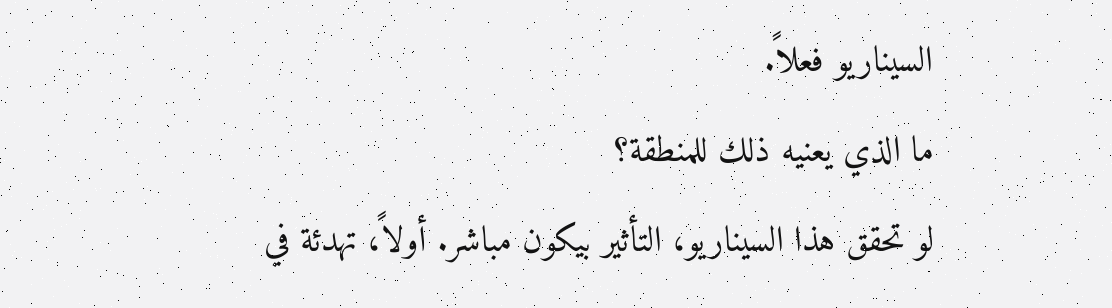السيناريو فعلاً.
ما الذي يعنيه ذلك للمنطقة؟
لو تحقق هذا السيناريو، التأثير بيكون مباشر. أولاً، تهدئة في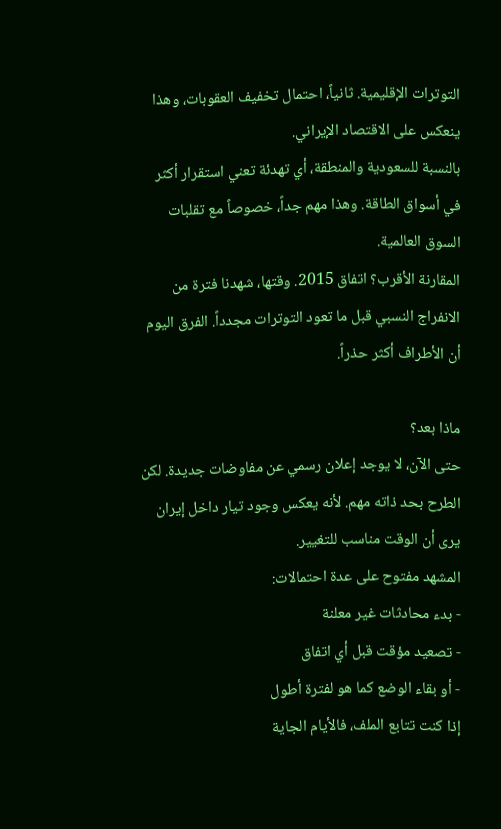التوترات الإقليمية. ثانياً، احتمال تخفيف العقوبات، وهذا ينعكس على الاقتصاد الإيراني.
بالنسبة للسعودية والمنطقة، أي تهدئة تعني استقرار أكثر في أسواق الطاقة. وهذا مهم جداً، خصوصاً مع تقلبات السوق العالمية.
المقارنة الأقرب؟ اتفاق 2015. وقتها، شهدنا فترة من الانفراج النسبي قبل ما تعود التوترات مجدداً. الفرق اليوم أن الأطراف أكثر حذراً.

ماذا بعد؟
حتى الآن، لا يوجد إعلان رسمي عن مفاوضات جديدة. لكن الطرح بحد ذاته مهم. لأنه يعكس وجود تيار داخل إيران يرى أن الوقت مناسب للتغيير.
المشهد مفتوح على عدة احتمالات:
- بدء محادثات غير معلنة
- تصعيد مؤقت قبل أي اتفاق
- أو بقاء الوضع كما هو لفترة أطول
إذا كنت تتابع الملف، فالأيام الجاية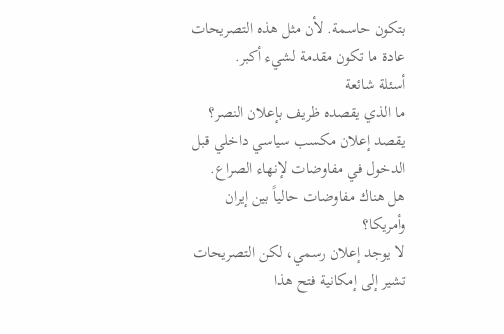بتكون حاسمة. لأن مثل هذه التصريحات عادة ما تكون مقدمة لشيء أكبر.
أسئلة شائعة
ما الذي يقصده ظريف بإعلان النصر؟
يقصد إعلان مكسب سياسي داخلي قبل الدخول في مفاوضات لإنهاء الصراع.
هل هناك مفاوضات حالياً بين إيران وأمريكا؟
لا يوجد إعلان رسمي، لكن التصريحات تشير إلى إمكانية فتح هذا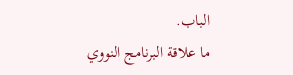الباب.
ما علاقة البرنامج النووي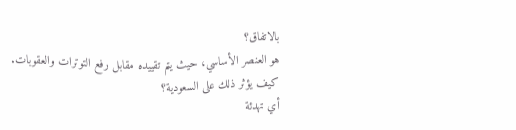بالاتفاق؟
هو العنصر الأساسي، حيث يتم تقييده مقابل رفع التوترات والعقوبات.
كيف يؤثر ذلك على السعودية؟
أي تهدئة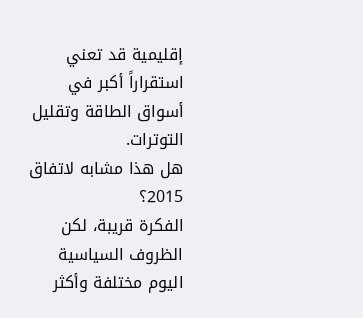إقليمية قد تعني استقراراً أكبر في أسواق الطاقة وتقليل التوترات.
هل هذا مشابه لاتفاق 2015؟
الفكرة قريبة، لكن الظروف السياسية اليوم مختلفة وأكثر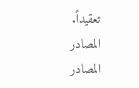تعقيداً.
المصادر
المصادر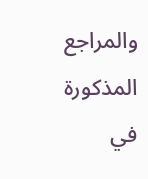والمراجع المذكورة في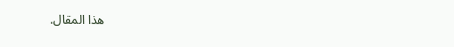هذا المقال.